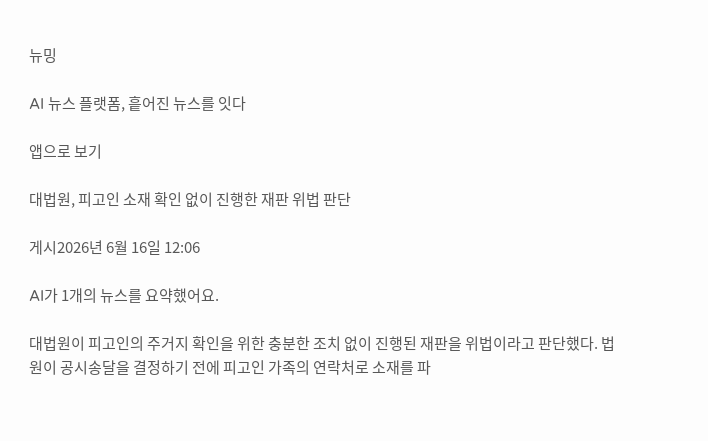뉴밍

AI 뉴스 플랫폼, 흩어진 뉴스를 잇다

앱으로 보기

대법원, 피고인 소재 확인 없이 진행한 재판 위법 판단

게시2026년 6월 16일 12:06

AI가 1개의 뉴스를 요약했어요.

대법원이 피고인의 주거지 확인을 위한 충분한 조치 없이 진행된 재판을 위법이라고 판단했다. 법원이 공시송달을 결정하기 전에 피고인 가족의 연락처로 소재를 파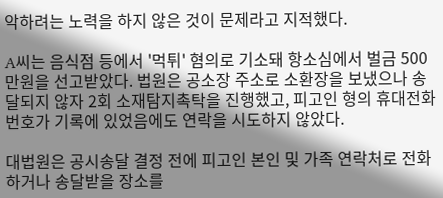악하려는 노력을 하지 않은 것이 문제라고 지적했다.

A씨는 음식점 등에서 '먹튀' 혐의로 기소돼 항소심에서 벌금 500만원을 선고받았다. 법원은 공소장 주소로 소환장을 보냈으나 송달되지 않자 2회 소재탐지촉탁을 진행했고, 피고인 형의 휴대전화번호가 기록에 있었음에도 연락을 시도하지 않았다.

대법원은 공시송달 결정 전에 피고인 본인 및 가족 연락처로 전화하거나 송달받을 장소를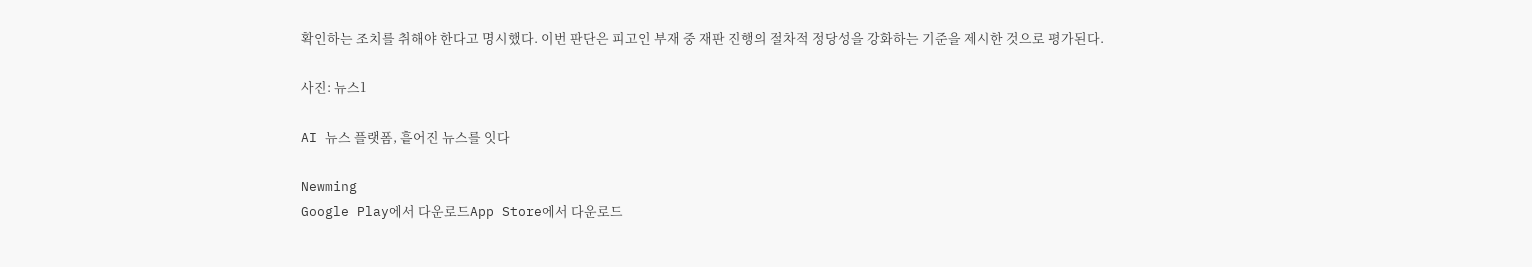확인하는 조치를 취해야 한다고 명시했다. 이번 판단은 피고인 부재 중 재판 진행의 절차적 정당성을 강화하는 기준을 제시한 것으로 평가된다.

사진: 뉴스1

AI 뉴스 플랫폼, 흩어진 뉴스를 잇다

Newming
Google Play에서 다운로드App Store에서 다운로드